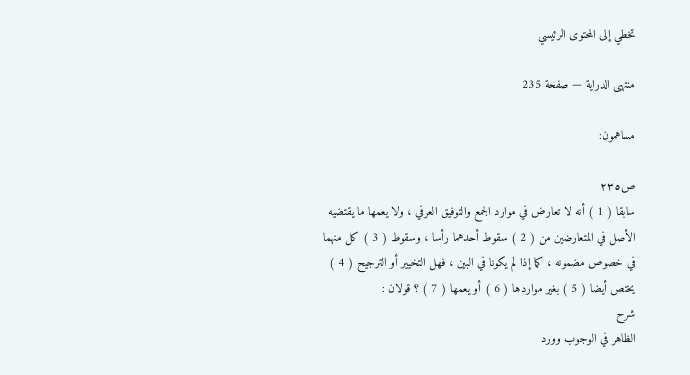تخطي إلى المحتوى الرئيسي

منتهى الدراية — صفحة 235

مساهمون:

ص٢٣٥
سابقا ( 1 ) أنه لا تعارض في موارد الجمع والتوفيق العرفي ، ولا يعمها ما يقتضيه الأصل في المتعارضين من ( 2 ) سقوط أحدهما رأسا ، وسقوط ( 3 ) كل منهما في خصوص مضمونه ، كما إذا لم يكونا في البين ، فهل التخيير أو الترجيح ( 4 ) يختص أيضا ( 5 ) بغير مواردها ( 6 ) أو يعمها ( 7 ) ؟ قولان :
شرح
الظاهر في الوجوب وورد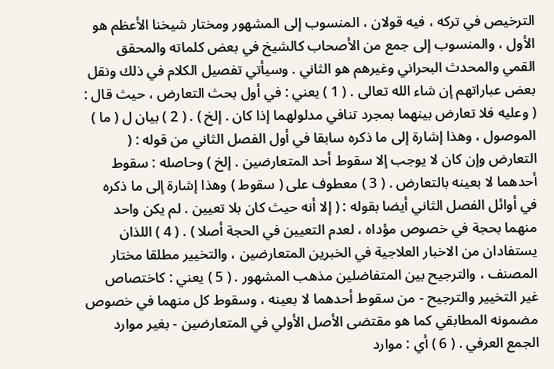الترخيص في تركه ، فيه قولان ، المنسوب إلى المشهور ومختار شيخنا الأعظم هو الأول ، والمنسوب إلى جمع من الأصحاب كالشيخ في بعض كلماته والمحقق القمي والمحدث البحراني وغيرهم هو الثاني . وسيأتي تفصيل الكلام في ذلك ونقل بعض عباراتهم إن شاء الله تعالى . ( 1 ) يعني : في أول بحث التعارض ، حيث قال : ( وعليه فلا تعارض بينهما بمجرد تنافي مدلولهما إذا كان . إلخ ) . ( 2 ) بيان ل ( ما ) الموصول ، وهذا إشارة إلى ما ذكره سابقا في أول الفصل الثاني من قوله : ( التعارض وإن كان لا يوجب إلا سقوط أحد المتعارضين . إلخ ) وحاصله : سقوط أحدهما لا بعينه بالتعارض . ( 3 ) معطوف على ( سقوط ) وهذا إشارة إلى ما ذكره في أوائل الفصل الثاني أيضا بقوله : ( إلا أنه حيث كان بلا تعيين . لم يكن واحد منهما بحجة في خصوص مؤداه ، لعدم التعيين في الحجة أصلا ) . ( 4 ) اللذان يستفادان من الاخبار العلاجية في الخبرين المتعارضين ، والتخيير مطلقا مختار المصنف ، والترجيح بين المتفاضلين مذهب المشهور . ( 5 ) يعني : كاختصاص غير التخيير والترجيح - من سقوط أحدهما لا بعينه ، وسقوط كل منهما في خصوص مضمونه المطابقي كما هو مقتضى الأصل الأولي في المتعارضين - بغير موارد الجمع العرفي . ( 6 ) أي : موارد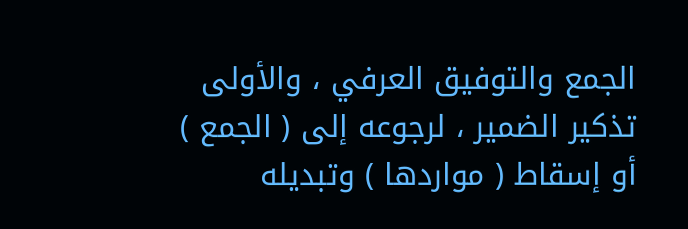الجمع والتوفيق العرفي ، والأولى تذكير الضمير ، لرجوعه إلى ( الجمع ) أو إسقاط ( مواردها ) وتبديله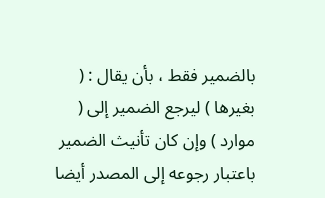بالضمير فقط ، بأن يقال : ( بغيرها ) ليرجع الضمير إلى ( موارد ) وإن كان تأنيث الضمير باعتبار رجوعه إلى المصدر أيضا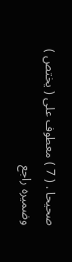صحيحا . ( 7 ) معطوف على ( يختص ) وضميره راجع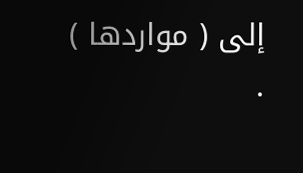إلى ( مواردها ) .